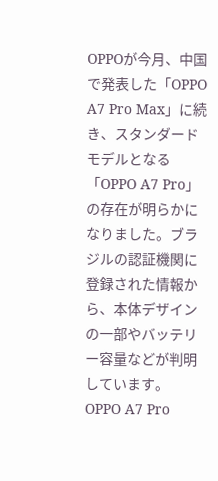OPPOが今月、中国で発表した「OPPO A7 Pro Max」に続き、スタンダードモデルとなる「OPPO A7 Pro」の存在が明らかになりました。ブラジルの認証機関に登録された情報から、本体デザインの一部やバッテリー容量などが判明しています。
OPPO A7 Pro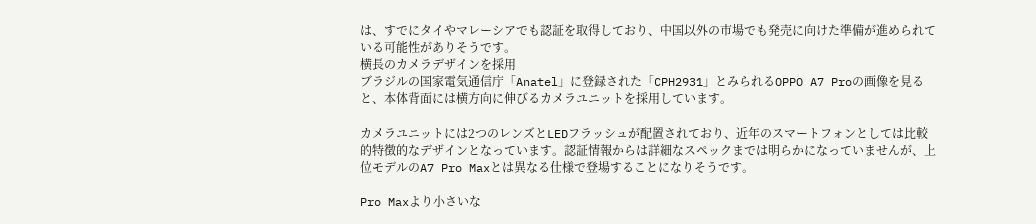は、すでにタイやマレーシアでも認証を取得しており、中国以外の市場でも発売に向けた準備が進められている可能性がありそうです。
横長のカメラデザインを採用
ブラジルの国家電気通信庁「Anatel」に登録された「CPH2931」とみられるOPPO A7 Proの画像を見ると、本体背面には横方向に伸びるカメラユニットを採用しています。

カメラユニットには2つのレンズとLEDフラッシュが配置されており、近年のスマートフォンとしては比較的特徴的なデザインとなっています。認証情報からは詳細なスペックまでは明らかになっていませんが、上位モデルのA7 Pro Maxとは異なる仕様で登場することになりそうです。

Pro Maxより小さいな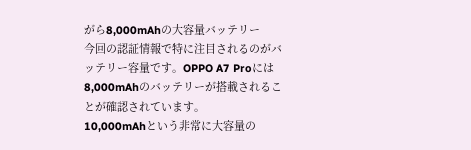がら8,000mAhの大容量バッテリー
今回の認証情報で特に注目されるのがバッテリー容量です。OPPO A7 Proには8,000mAhのバッテリーが搭載されることが確認されています。
10,000mAhという非常に大容量の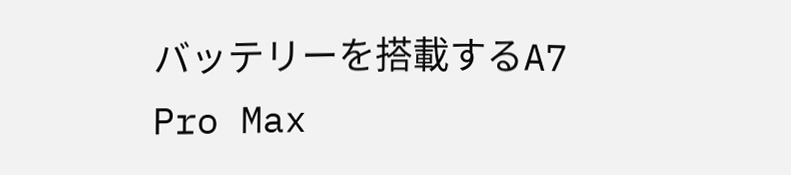バッテリーを搭載するA7 Pro Max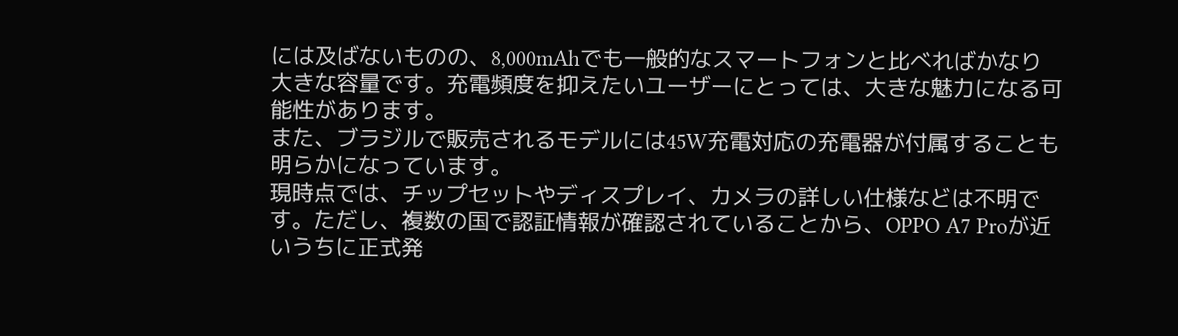には及ばないものの、8,000mAhでも一般的なスマートフォンと比べればかなり大きな容量です。充電頻度を抑えたいユーザーにとっては、大きな魅力になる可能性があります。
また、ブラジルで販売されるモデルには45W充電対応の充電器が付属することも明らかになっています。
現時点では、チップセットやディスプレイ、カメラの詳しい仕様などは不明です。ただし、複数の国で認証情報が確認されていることから、OPPO A7 Proが近いうちに正式発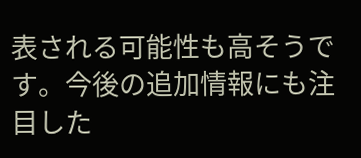表される可能性も高そうです。今後の追加情報にも注目した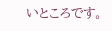いところです。